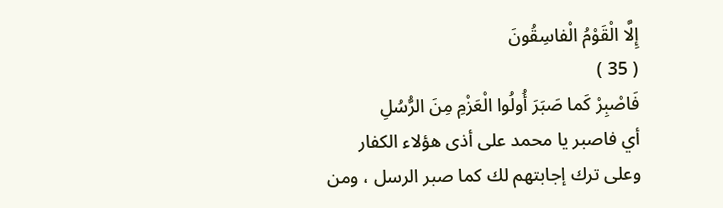إِلَّا الْقَوْمُ الْفاسِقُونَ
( 35 )
فَاصْبِرْ كَما صَبَرَ أُولُوا الْعَزْمِ مِنَ الرُّسُلِ
أي فاصبر يا محمد على أذى هؤلاء الكفار وعلى ترك إجابتهم لك كما صبر الرسل ، ومن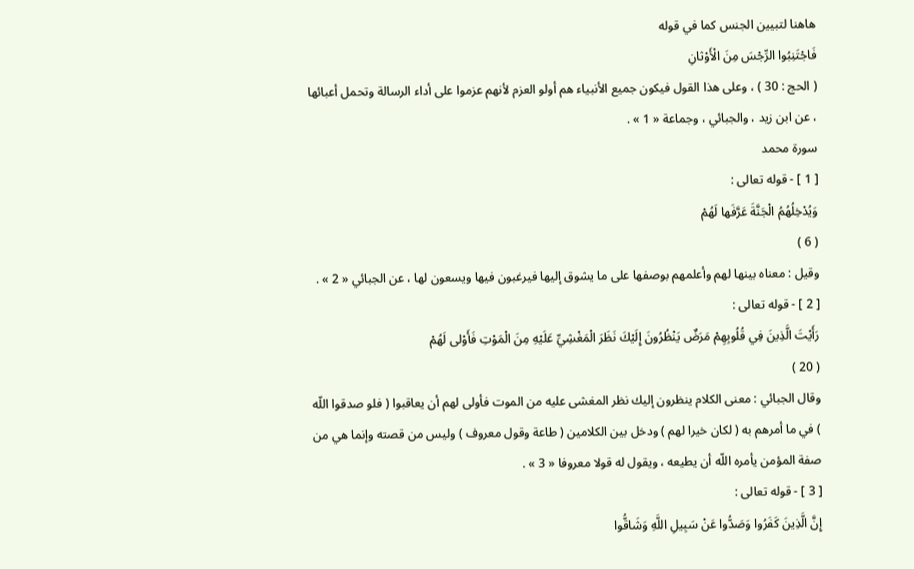هاهنا لتبيين الجنس كما في قوله
فَاجْتَنِبُوا الرِّجْسَ مِنَ الْأَوْثانِ
( الحج : 30 ) ، وعلى هذا القول فيكون جميع الأنبياء هم أولو العزم لأنهم عزموا على أداء الرسالة وتحمل أعبائها ، عن ابن زيد ، والجبائي ، وجماعة « 1 » .
سورة محمد
[ 1 ] - قوله تعالى :
وَيُدْخِلُهُمُ الْجَنَّةَ عَرَّفَها لَهُمْ
( 6 )
وقيل : معناه بينها لهم وأعلمهم بوصفها على ما يشوق إليها فيرغبون فيها ويسعون لها ، عن الجبائي « 2 » .
[ 2 ] - قوله تعالى :
رَأَيْتَ الَّذِينَ فِي قُلُوبِهِمْ مَرَضٌ يَنْظُرُونَ إِلَيْكَ نَظَرَ الْمَغْشِيِّ عَلَيْهِ مِنَ الْمَوْتِ فَأَوْلى لَهُمْ
( 20 )
وقال الجبائي : معنى الكلام ينظرون إليك نظر المغشى عليه من الموت فأولى لهم أن يعاقبوا ( فلو صدقوا اللّه ) في ما أمرهم به ( لكان خيرا لهم ) ودخل بين الكلامين ( طاعة وقول معروف ) وليس من قصته وإنما هي من صفة المؤمن يأمره اللّه أن يطيعه ، ويقول له قولا معروفا « 3 » .
[ 3 ] - قوله تعالى :
إِنَّ الَّذِينَ كَفَرُوا وَصَدُّوا عَنْ سَبِيلِ اللَّهِ وَشَاقُّوا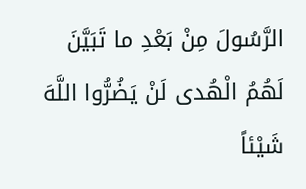الرَّسُولَ مِنْ بَعْدِ ما تَبَيَّنَ لَهُمُ الْهُدى لَنْ يَضُرُّوا اللَّهَ شَيْئاً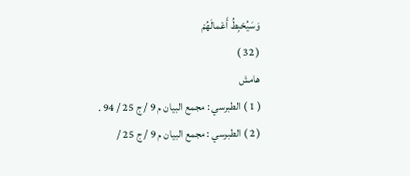وَسَيُحْبِطُ أَعْمالَهُمْ
( 32 )
هامش
( 1 ) الطبرسي : مجمع البيان م 9 / ج 25 / 94 .
( 2 ) الطبرسي : مجمع البيان م 9 / ج 25 /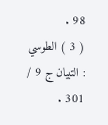98 .
( 3 ) الطوسي : التبيان ج 9 / 301 .